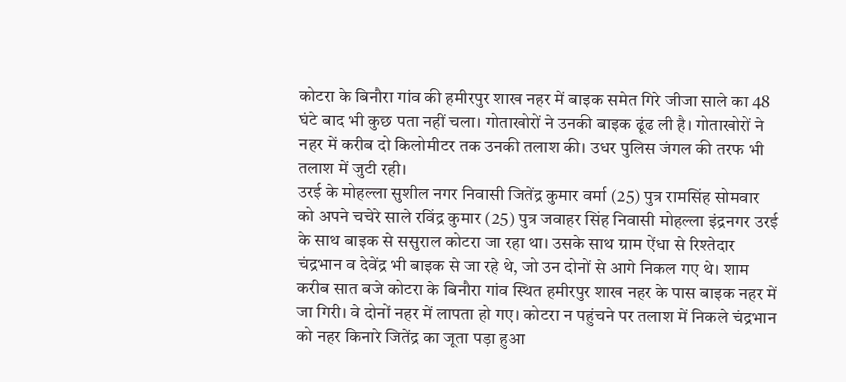कोटरा के बिनौरा गांव की हमीरपुर शाख नहर में बाइक समेत गिरे जीजा साले का 48 घंटे बाद भी कुछ पता नहीं चला। गोताखोरों ने उनकी बाइक ढूंढ ली है। गोताखोरों ने नहर में करीब दो किलोमीटर तक उनकी तलाश की। उधर पुलिस जंगल की तरफ भी तलाश में जुटी रही।
उरई के मोहल्ला सुशील नगर निवासी जितेंद्र कुमार वर्मा (25) पुत्र रामसिंह सोमवार को अपने चचेरे साले रविंद्र कुमार (25) पुत्र जवाहर सिंह निवासी मोहल्ला इंद्रनगर उरई के साथ बाइक से ससुराल कोटरा जा रहा था। उसके साथ ग्राम ऐंधा से रिश्तेदार चंद्रभान व देवेंद्र भी बाइक से जा रहे थे, जो उन दोनों से आगे निकल गए थे। शाम करीब सात बजे कोटरा के बिनौरा गांव स्थित हमीरपुर शाख नहर के पास बाइक नहर में जा गिरी। वे दोनों नहर में लापता हो गए। कोटरा न पहुंचने पर तलाश में निकले चंद्रभान को नहर किनारे जितेंद्र का जूता पड़ा हुआ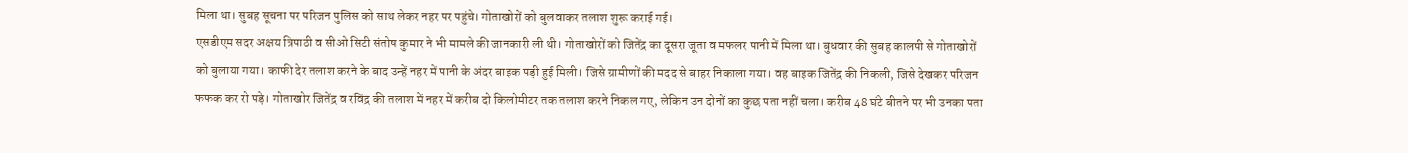मिला था। सुबह सूचना पर परिजन पुलिस को साथ लेकर नहर पर पहुंचे। गोताखोरों को बुलवाकर तलाश शुरू कराई गई।
एसडीएम सदर अक्षय त्रिपाठी व सीओ सिटी संतोष कुमार ने भी मामले की जानकारी ली थी। गोताखोरों को जितेंद्र का दूसरा जूता व मफलर पानी में मिला था। बुधवार की सुबह कालपी से गोताखोरों को बुलाया गया। काफी देर तलाश करने के बाद उन्हें नहर में पानी के अंदर बाइक पड़ी हुई मिली। जिसे ग्रामीणों की मदद से बाहर निकाला गया। वह बाइक जितेंद्र की निकली, जिसे देखकर परिजन फफक कर रो पड़े। गोताखोर जितेंद्र व रविंद्र की तलाश में नहर में करीब दो किलोमीटर तक तलाश करने निकल गए, लेकिन उन दोनों का कुछ पता नहीं चला। करीब 48 घंटे बीतने पर भी उनका पता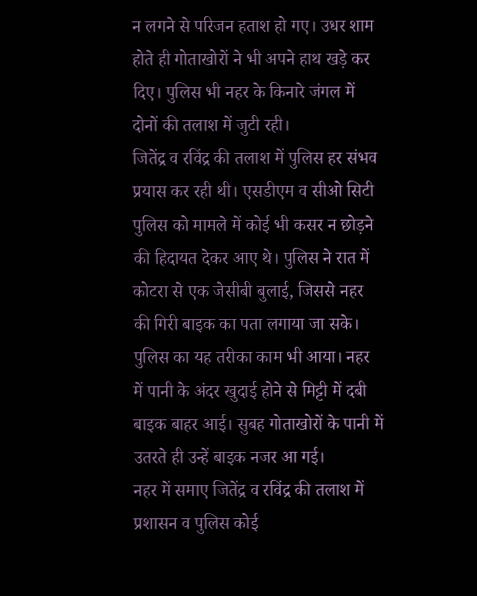न लगने से परिजन हताश हो गए। उधर शाम होते ही गोताखोरों ने भी अपने हाथ खड़े कर दिए। पुलिस भी नहर के किनारे जंगल में दोनों की तलाश में जुटी रही।
जितेंद्र व रविंद्र की तलाश में पुलिस हर संभव प्रयास कर रही थी। एसडीएम व सीओ सिटी पुलिस को मामले में कोई भी कसर न छोड़ने की हिदायत देकर आए थे। पुलिस ने रात में कोटरा से एक जेसीबी बुलाई, जिससे नहर की गिरी बाइक का पता लगाया जा सके। पुलिस का यह तरीका काम भी आया। नहर में पानी के अंदर खुदाई होने से मिट्टी में दबी बाइक बाहर आई। सुबह गोताखोरों के पानी में उतरते ही उन्हें बाइक नजर आ गई।
नहर में समाए जितेंद्र व रविंद्र की तलाश में प्रशासन व पुलिस कोई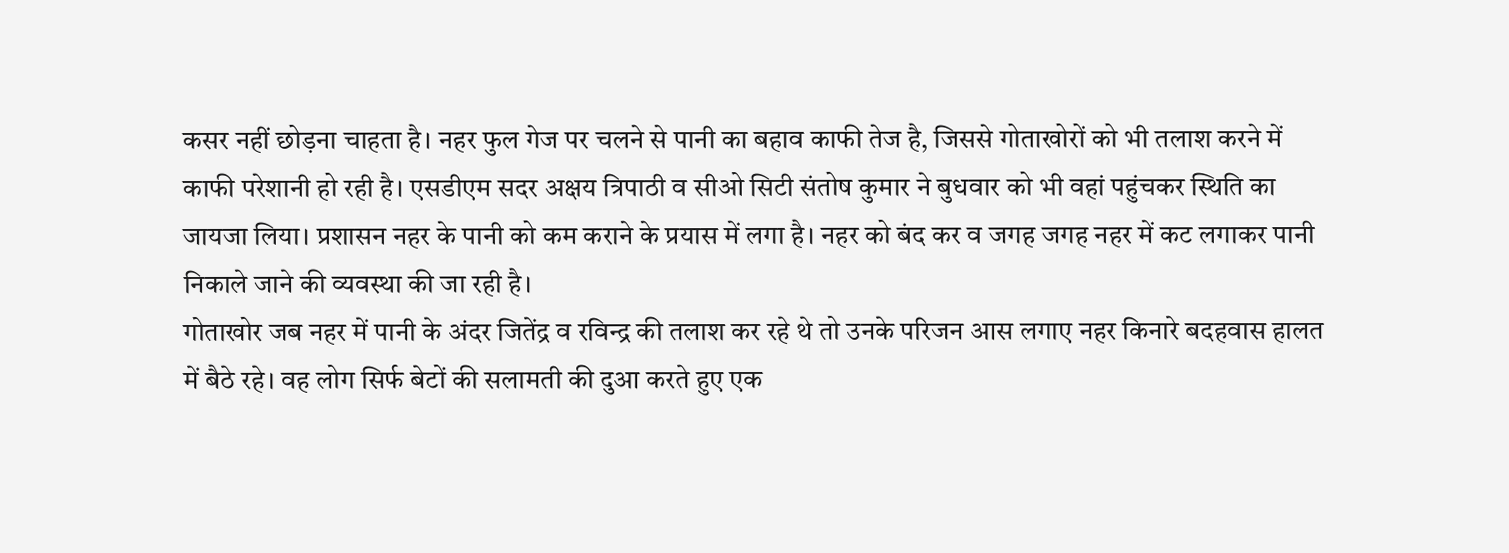कसर नहीं छोड़ना चाहता है। नहर फुल गेज पर चलने से पानी का बहाव काफी तेज है, जिससे गोताखोरों को भी तलाश करने में काफी परेशानी हो रही है। एसडीएम सदर अक्षय त्रिपाठी व सीओ सिटी संतोष कुमार ने बुधवार को भी वहां पहुंचकर स्थिति का जायजा लिया। प्रशासन नहर के पानी को कम कराने के प्रयास में लगा है। नहर को बंद कर व जगह जगह नहर में कट लगाकर पानी निकाले जाने की व्यवस्था की जा रही है।
गोताखोर जब नहर में पानी के अंदर जितेंद्र व रविन्द्र की तलाश कर रहे थे तो उनके परिजन आस लगाए नहर किनारे बदहवास हालत में बैठे रहे। वह लोग सिर्फ बेटों की सलामती की दुआ करते हुए एक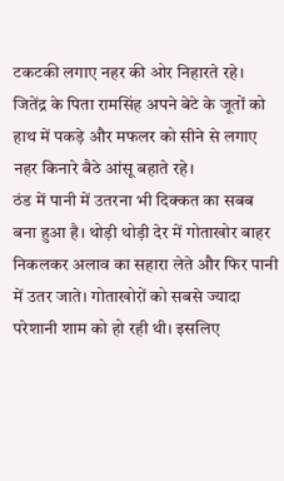टकटकी लगाए नहर की ओर निहारते रहे। जितेंद्र के पिता रामसिंह अपने बेटे के जूतों को हाथ में पकड़े और मफलर को सीने से लगाए नहर किनारे बैठे आंसू बहाते रहे।
ठंड में पानी में उतरना भी दिक्कत का सबब बना हुआ है। थोड़ी थोड़ी देर में गोताखोर बाहर निकलकर अलाव का सहारा लेते और फिर पानी में उतर जाते। गोताखोरों को सबसे ज्यादा परेशानी शाम को हो रही थी। इसलिए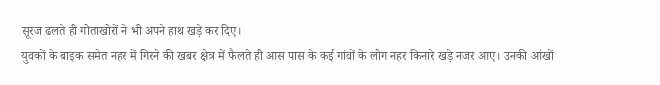सूरज ढलते ही गोताखोरों ने भी अपने हाथ खड़े कर दिए।
युवकों के बाइक समेत नहर में गिरने की खबर क्षेत्र में फैलते ही आस पास के कई गांवों के लोग नहर किनारे खड़े नजर आए। उनकी आंखों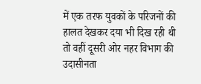में एक तरफ युवकों के परिजनों की हालत देखकर दया भी दिख रही थी तो वहीं दूसरी ओर नहर विभाग की उदासीनता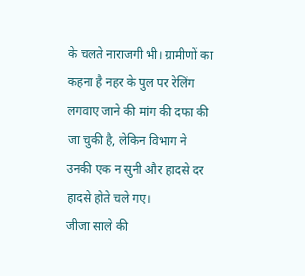के चलते नाराजगी भी। ग्रामीणों का कहना है नहर के पुल पर रेलिंग लगवाए जाने की मांग की दफा की जा चुकी है, लेकिन विभाग ने उनकी एक न सुनी और हादसे दर हादसे होते चले गए।
जीजा साले की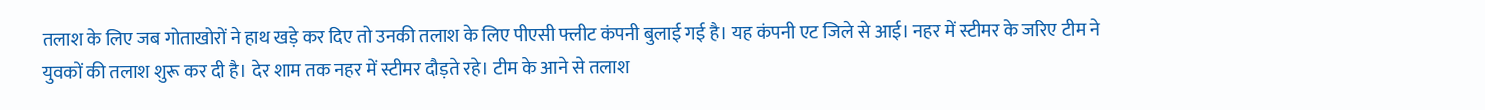तलाश के लिए जब गोताखोरों ने हाथ खड़े कर दिए तो उनकी तलाश के लिए पीएसी फ्लीट कंपनी बुलाई गई है। यह कंपनी एट जिले से आई। नहर में स्टीमर के जरिए टीम ने युवकों की तलाश शुरू कर दी है। देर शाम तक नहर में स्टीमर दौड़ते रहे। टीम के आने से तलाश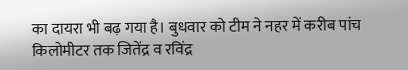का दायरा भी बढ़ गया है। बुधवार को टीम ने नहर में करीब पांच किलोमीटर तक जितेंद्र व रविंद्र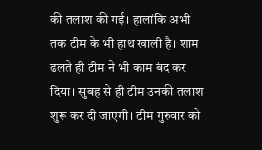की तलाश की गई। हालांकि अभी तक टीम के भी हाथ खाली है। शाम ढलते ही टीम ने भी काम बंद कर दिया। सुबह से ही टीम उनकी तलाश शुरू कर दी जाएगी। टीम गुरुवार को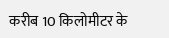करीब 10 किलोमीटर के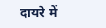दायरे में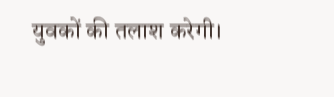युवकों की तलाश करेगी।